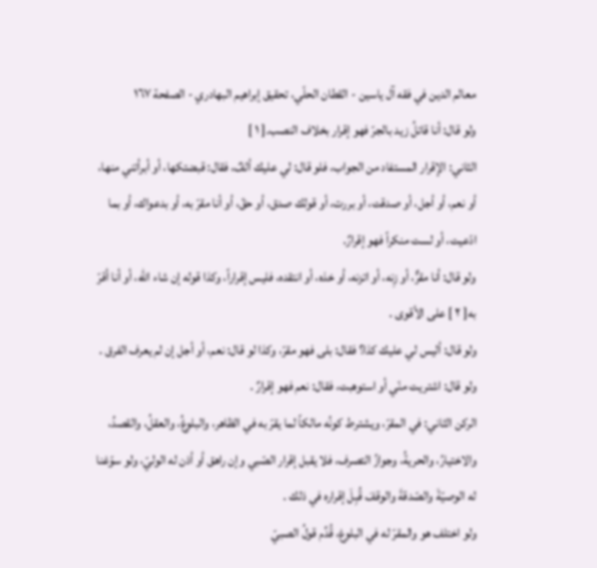معالم الدين في فقه آل ياسين - القطان الحلّي، تحقیق إبراهيم البهادري - الصفحة ١٦٧
ولو قال: أنا قاتلُ زيد بالجرّ فهو إقرار بخلاف النصب.[ ١ ]
الثاني: الإقرار المستفاد من الجواب، فلو قال: لي عليك ألفٌ، فقال: قبضتكها، أو أبرأتني منها، أو نعم، أو أجل، أو صدقت، أو بررت، أو قولك صدق، أو حقّ، أو أنا مقرّ به، أو بدعواك، أو بما ادّعيت، أو لست منكراً فهو إقرارٌ.
ولو قال: أنا مقرٌّ، أو زِنه، أو اتزنه، أو خذه، أو انتقده، فليس إقراراً، وكذا قوله إن شاء الله، أو أنا أقرّ به[ ٢ ] على الأقوى .
ولو قال: أليس لي عليك كذا؟ فقال: بلى فهو مقرّ، وكذا لو قال: نعم، أو أجل إن لم يعرف الفرق .
ولو قال: اشتريت منّي أو استوهبت، فقال: نعم فهو إقرارٌ .
الركن الثاني: في المقرّ، ويشترط كونُه مالكاً لما يقرّ به في الظاهر، والبلوغُ، والعقلُ، والقصدُ، والاختيارُ، والحريةُ، وجوازُ التصرف، فلا يقبل إقرار الصّبي وإن راهق أو أذن له الوليّ، ولو سوّغنا له الوصيّةَ والصّدقةَ والوقفَ قُبِلَ إقراره في ذلك .
ولو اختلف هو والمقرّ له في البلوغ، قُدِّم قولُ الصبيّ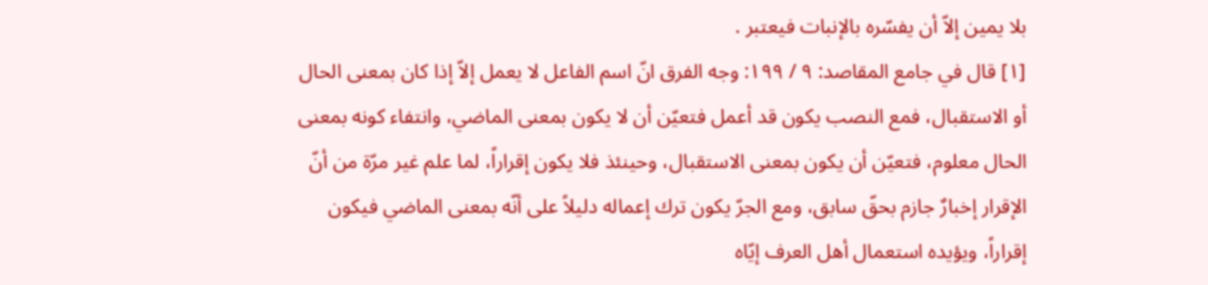بلا يمين إلاّ أن يفسّره بالإنبات فيعتبر .
[١] قال في جامع المقاصد: ٩ / ١٩٩: وجه الفرق انّ اسم الفاعل لا يعمل إلاّ إذا كان بمعنى الحال أو الاستقبال، فمع النصب يكون قد أعمل فتعيّن أن لا يكون بمعنى الماضي، وانتفاء كونه بمعنى الحال معلوم، فتعيّن أن يكون بمعنى الاستقبال، وحينئذ فلا يكون إقراراً، لما علم غير مرّة من أنّ الإقرار إخبارٌ جازم بحقّ سابق، ومع الجرّ يكون ترك إعماله دليلاً على أنّه بمعنى الماضي فيكون إقراراً، ويؤيده استعمال أهل العرف إيّاه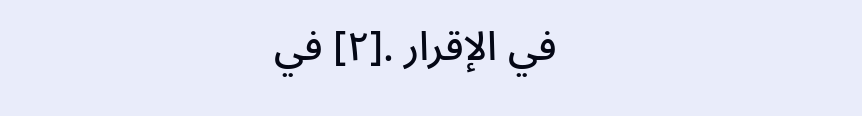في الإقرار .[٢] في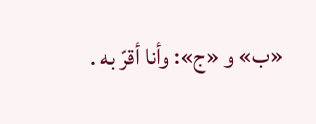«ب» و «ج»: وأنا أقرّ به .